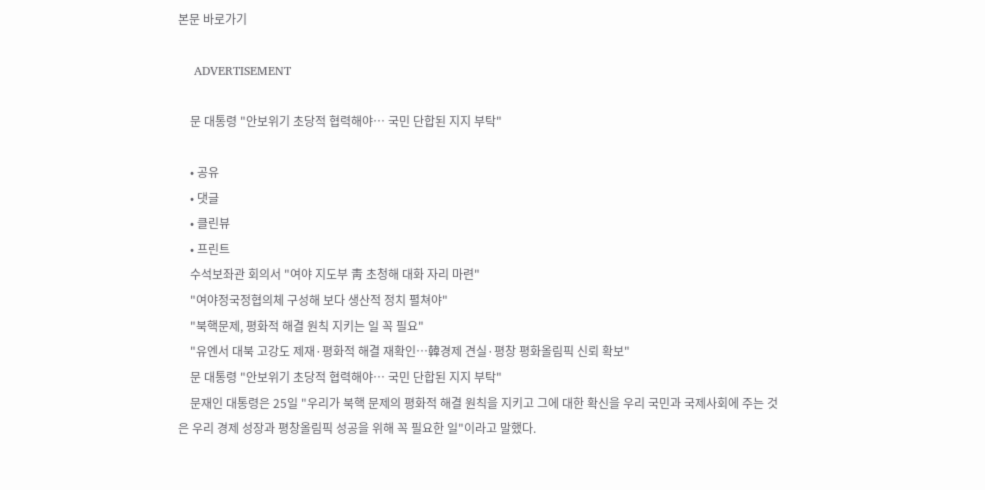본문 바로가기

    ADVERTISEMENT

    문 대통령 "안보위기 초당적 협력해야… 국민 단합된 지지 부탁"

    • 공유
    • 댓글
    • 클린뷰
    • 프린트
    수석보좌관 회의서 "여야 지도부 靑 초청해 대화 자리 마련"
    "여야정국정협의체 구성해 보다 생산적 정치 펼쳐야"
    "북핵문제, 평화적 해결 원칙 지키는 일 꼭 필요"
    "유엔서 대북 고강도 제재·평화적 해결 재확인…韓경제 견실·평창 평화올림픽 신뢰 확보"
    문 대통령 "안보위기 초당적 협력해야… 국민 단합된 지지 부탁"
    문재인 대통령은 25일 "우리가 북핵 문제의 평화적 해결 원칙을 지키고 그에 대한 확신을 우리 국민과 국제사회에 주는 것은 우리 경제 성장과 평창올림픽 성공을 위해 꼭 필요한 일"이라고 말했다.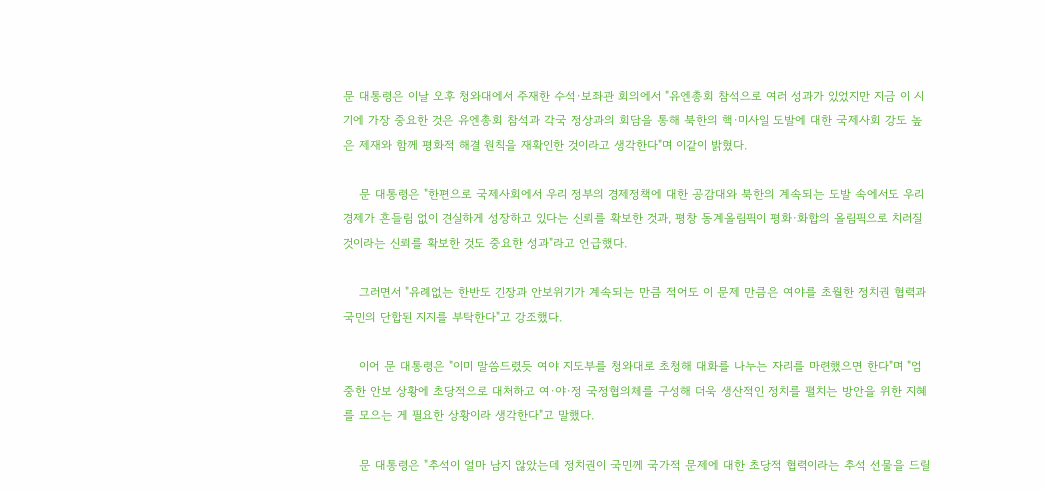문 대통령은 이날 오후 청와대에서 주재한 수석·보좌관 회의에서 "유엔총회 참석으로 여러 성과가 있었지만 지금 이 시기에 가장 중요한 것은 유엔총회 참석과 각국 정상과의 회담을 통해 북한의 핵·미사일 도발에 대한 국제사회 강도 높은 제재와 함께 평화적 해결 원칙을 재확인한 것이라고 생각한다"며 이같이 밝혔다.

    문 대통령은 "한편으로 국제사회에서 우리 정부의 경제정책에 대한 공감대와 북한의 계속되는 도발 속에서도 우리 경제가 흔들림 없이 견실하게 성장하고 있다는 신뢰를 확보한 것과, 평창 동계올림픽이 평화·화합의 올림픽으로 치러질 것이라는 신뢰를 확보한 것도 중요한 성과"라고 언급했다.

    그러면서 "유례없는 한반도 긴장과 안보위기가 계속되는 만큼 적어도 이 문제 만큼은 여야를 초월한 정치권 협력과 국민의 단합된 지지를 부탁한다"고 강조했다.

    이어 문 대통령은 "이미 말씀드렸듯 여야 지도부를 청와대로 초청해 대화를 나누는 자리를 마련했으면 한다"며 "엄중한 안보 상황에 초당적으로 대처하고 여·야·정 국정협의체를 구성해 더욱 생산적인 정치를 펼치는 방안을 위한 지혜를 모으는 게 필요한 상황이라 생각한다"고 말했다.

    문 대통령은 "추석이 얼마 남지 않았는데 정치권이 국민께 국가적 문제에 대한 초당적 협력이라는 추석 선물을 드릴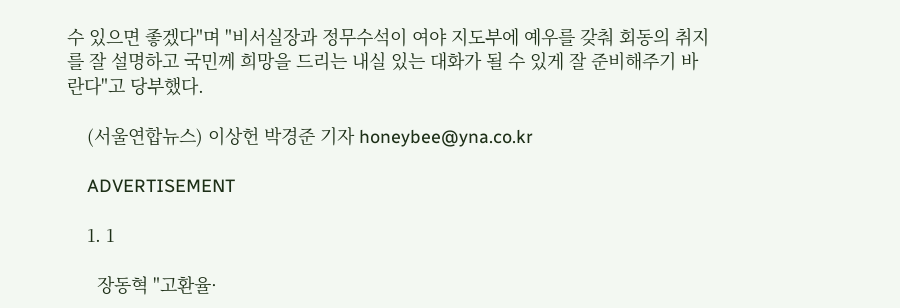수 있으면 좋겠다"며 "비서실장과 정무수석이 여야 지도부에 예우를 갖춰 회동의 취지를 잘 설명하고 국민께 희망을 드리는 내실 있는 대화가 될 수 있게 잘 준비해주기 바란다"고 당부했다.

    (서울연합뉴스) 이상헌 박경준 기자 honeybee@yna.co.kr

    ADVERTISEMENT

    1. 1

      장동혁 "고환율·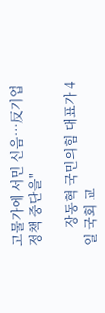고물가에 서민 신음…反기업 정책 중단을"

      장동혁 국민의힘 대표가 4일 국회 교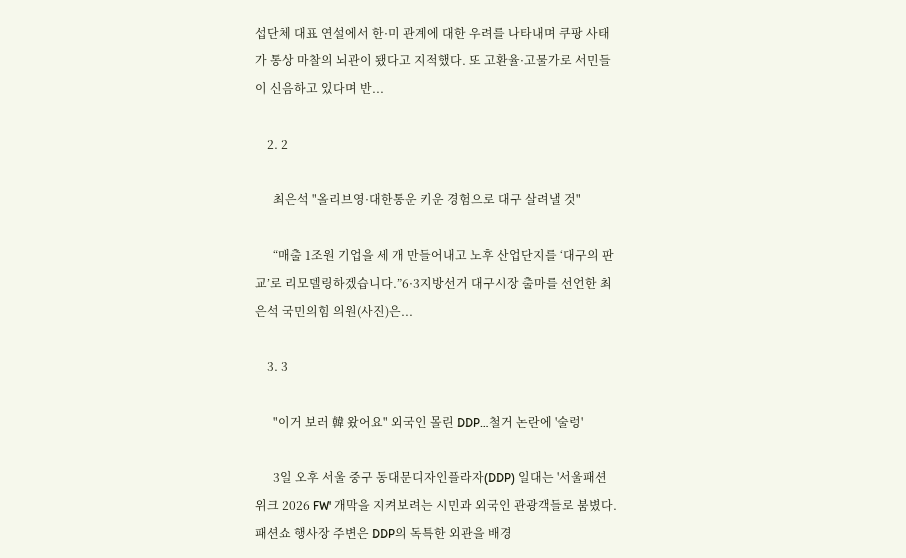섭단체 대표 연설에서 한·미 관계에 대한 우려를 나타내며 쿠팡 사태가 통상 마찰의 뇌관이 됐다고 지적했다. 또 고환율·고물가로 서민들이 신음하고 있다며 반...

    2. 2

      최은석 "올리브영·대한통운 키운 경험으로 대구 살려낼 것"

      “매출 1조원 기업을 세 개 만들어내고 노후 산업단지를 ‘대구의 판교’로 리모델링하겠습니다.”6·3지방선거 대구시장 출마를 선언한 최은석 국민의힘 의원(사진)은...

    3. 3

      "이거 보러 韓 왔어요" 외국인 몰린 DDP…철거 논란에 '술렁'

      3일 오후 서울 중구 동대문디자인플라자(DDP) 일대는 '서울패션위크 2026 FW' 개막을 지켜보려는 시민과 외국인 관광객들로 붐볐다. 패션쇼 행사장 주변은 DDP의 독특한 외관을 배경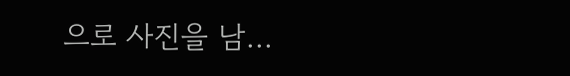으로 사진을 남...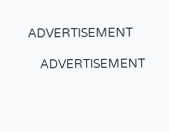ADVERTISEMENT

    ADVERTISEMENT